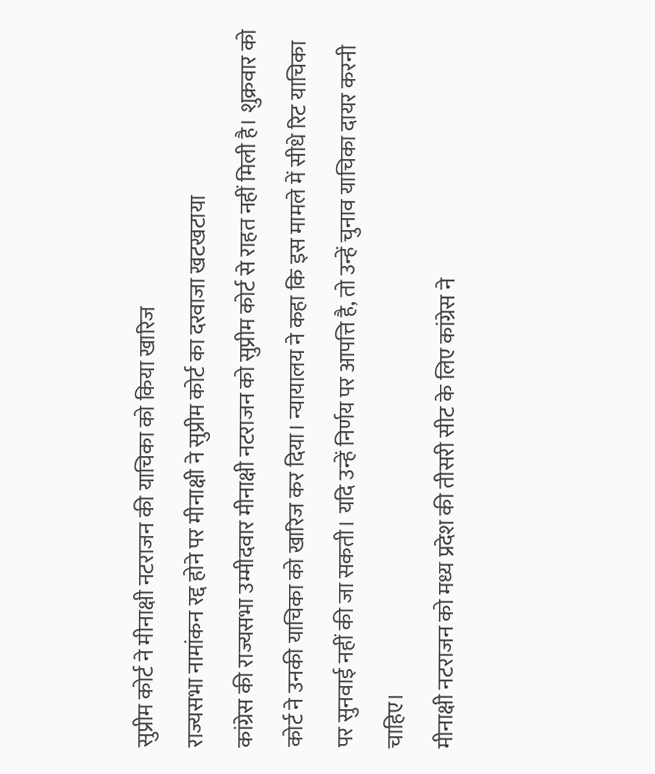सुप्रीम कोर्ट ने मीनाक्षी नटराजन की याचिका को किया खारिज
राज्यसभा नामांकन रद्द होने पर मीनाक्षी ने सुप्रीम कोर्ट का दरवाजा खटखटाया
कांग्रेस की राज्यसभा उम्मीदवार मीनाक्षी नटराजन को सुप्रीम कोर्ट से राहत नहीं मिली है। शुक्रवार को कोर्ट ने उनकी याचिका को खारिज कर दिया। न्यायालय ने कहा कि इस मामले में सीधे रिट याचिका पर सुनवाई नहीं की जा सकती। यदि उन्हें निर्णय पर आपत्ति है, तो उन्हें चुनाव याचिका दायर करनी चाहिए।
मीनाक्षी नटराजन को मध्य प्रदेश की तीसरी सीट के लिए कांग्रेस ने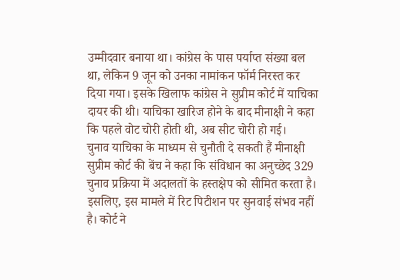उम्मीदवार बनाया था। कांग्रेस के पास पर्याप्त संख्या बल था, लेकिन 9 जून को उनका नामांकन फॉर्म निरस्त कर दिया गया। इसके खिलाफ कांग्रेस ने सुप्रीम कोर्ट में याचिका दायर की थी। याचिका खारिज होने के बाद मीनाक्षी ने कहा कि पहले वोट चोरी होती थी, अब सीट चोरी हो गई।
चुनाव याचिका के माध्यम से चुनौती दे सकती हैं मीनाक्षी
सुप्रीम कोर्ट की बेंच ने कहा कि संविधान का अनुच्छेद 329 चुनाव प्रक्रिया में अदालतों के हस्तक्षेप को सीमित करता है। इसलिए, इस मामले में रिट पिटीशन पर सुनवाई संभव नहीं है। कोर्ट ने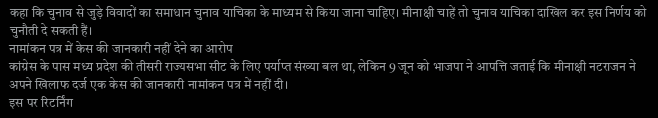कहा कि चुनाव से जुड़े विवादों का समाधान चुनाव याचिका के माध्यम से किया जाना चाहिए। मीनाक्षी चाहें तो चुनाव याचिका दाखिल कर इस निर्णय को चुनौती दे सकती हैं।
नामांकन पत्र में केस की जानकारी नहीं देने का आरोप
कांग्रेस के पास मध्य प्रदेश की तीसरी राज्यसभा सीट के लिए पर्याप्त संख्या बल था, लेकिन 9 जून को भाजपा ने आपत्ति जताई कि मीनाक्षी नटराजन ने अपने खिलाफ दर्ज एक केस की जानकारी नामांकन पत्र में नहीं दी।
इस पर रिटर्निंग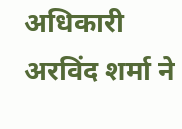अधिकारी अरविंद शर्मा ने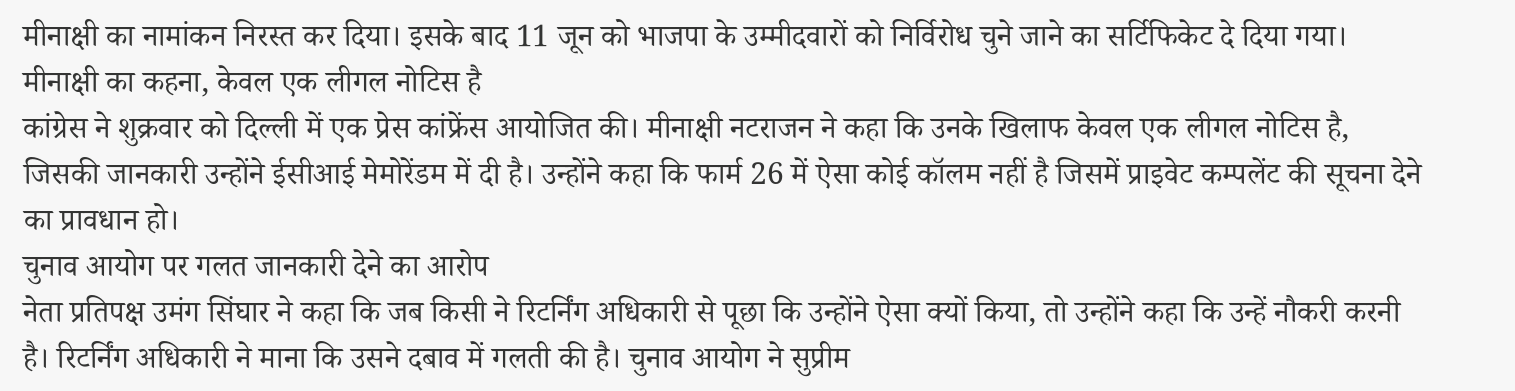मीनाक्षी का नामांकन निरस्त कर दिया। इसके बाद 11 जून को भाजपा के उम्मीदवारों को निर्विरोध चुने जाने का सर्टिफिकेट दे दिया गया।
मीनाक्षी का कहना, केवल एक लीगल नोटिस है
कांग्रेस ने शुक्रवार को दिल्ली में एक प्रेस कांफ्रेंस आयोजित की। मीनाक्षी नटराजन ने कहा कि उनके खिलाफ केवल एक लीगल नोटिस है, जिसकी जानकारी उन्होंने ईसीआई मेमोरेंडम में दी है। उन्होंने कहा कि फार्म 26 में ऐसा कोई कॉलम नहीं है जिसमें प्राइवेट कम्पलेंट की सूचना देने का प्रावधान हो।
चुनाव आयोग पर गलत जानकारी देने का आरोप
नेता प्रतिपक्ष उमंग सिंघार ने कहा कि जब किसी ने रिटर्निंग अधिकारी से पूछा कि उन्होंने ऐसा क्यों किया, तो उन्होंने कहा कि उन्हें नौकरी करनी है। रिटर्निंग अधिकारी ने माना कि उसने दबाव में गलती की है। चुनाव आयोग ने सुप्रीम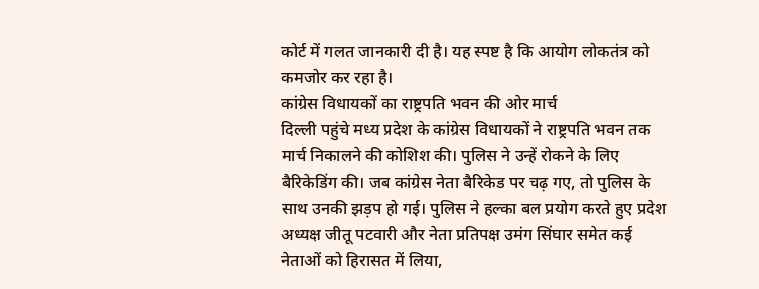कोर्ट में गलत जानकारी दी है। यह स्पष्ट है कि आयोग लोकतंत्र को कमजोर कर रहा है।
कांग्रेस विधायकों का राष्ट्रपति भवन की ओर मार्च
दिल्ली पहुंचे मध्य प्रदेश के कांग्रेस विधायकों ने राष्ट्रपति भवन तक मार्च निकालने की कोशिश की। पुलिस ने उन्हें रोकने के लिए बैरिकेडिंग की। जब कांग्रेस नेता बैरिकेड पर चढ़ गए, तो पुलिस के साथ उनकी झड़प हो गई। पुलिस ने हल्का बल प्रयोग करते हुए प्रदेश अध्यक्ष जीतू पटवारी और नेता प्रतिपक्ष उमंग सिंघार समेत कई नेताओं को हिरासत में लिया,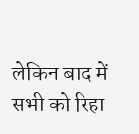लेकिन बाद में सभी को रिहा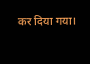कर दिया गया।